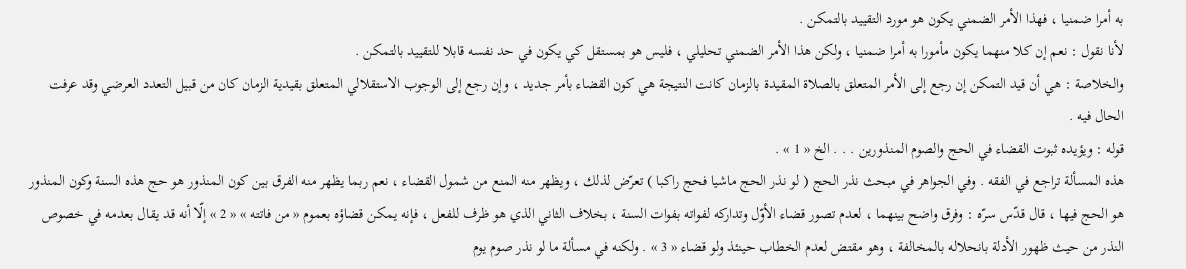به أمرا ضمنيا ، فهذا الأمر الضمني يكون هو مورد التقييد بالتمكن .
لأنا نقول : نعم إن كلا منهما يكون مأمورا به أمرا ضمنيا ، ولكن هذا الأمر الضمني تحليلي ، فليس هو بمستقل كي يكون في حد نفسه قابلا للتقييد بالتمكن .
والخلاصة : هي أن قيد التمكن إن رجع إلى الأمر المتعلق بالصلاة المقيدة بالزمان كانت النتيجة هي كون القضاء بأمر جديد ، وإن رجع إلى الوجوب الاستقلالي المتعلق بقيدية الزمان كان من قبيل التعدد العرضي وقد عرفت الحال فيه .
قوله : ويؤيده ثبوت القضاء في الحج والصوم المنذورين . . . الخ « 1 » .
هذه المسألة تراجع في الفقه . وفي الجواهر في مبحث نذر الحج ( لو نذر الحج ماشيا فحج راكبا ) تعرّض لذلك ، ويظهر منه المنع من شمول القضاء ، نعم ربما يظهر منه الفرق بين كون المنذور هو حج هذه السنة وكون المنذور هو الحج فيها ، قال قدّس سرّه : وفرق واضح بينهما ، لعدم تصور قضاء الأوّل وتداركه لفواته بفوات السنة ، بخلاف الثاني الذي هو ظرف للفعل ، فإنه يمكن قضاؤه بعموم « من فاتته » « 2 » إلّا أنه قد يقال بعدمه في خصوص النذر من حيث ظهور الأدلة بانحلاله بالمخالفة ، وهو مقتض لعدم الخطاب حينئذ ولو قضاء « 3 » . ولكنه في مسألة ما لو نذر صوم يوم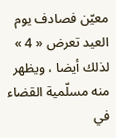معيّن فصادف يوم العيد تعرض « 4 » لذلك أيضا ، ويظهر منه مسلّمية القضاء في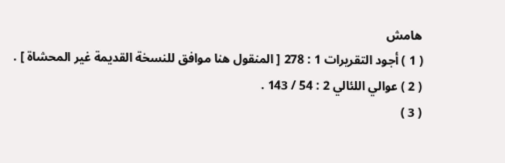هامش
( 1 ) أجود التقريرات 1 : 278 [ المنقول هنا موافق للنسخة القديمة غير المحشاة ] .
( 2 ) عوالي اللئالي 2 : 54 / 143 .
( 3 )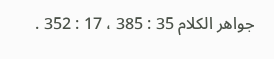جواهر الكلام 35 : 385 ، 17 : 352 .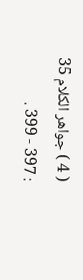( 4 ) جواهر الكلام 35 : 397 - 399 .